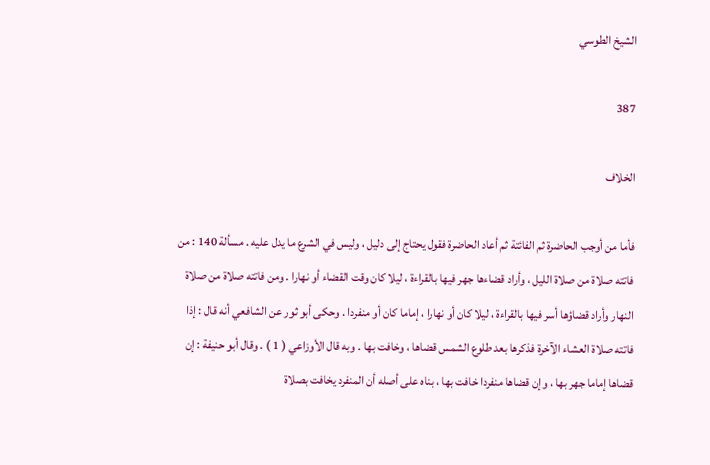الشيخ الطوسي

387

الخلاف

فأما من أوجب الحاضرة ثم الفائتة ثم أعاد الحاضرة فقول يحتاج إلى دليل ، وليس في الشرع ما يدل عليه . مسألة 140 : من فاتته صلاة من صلاة الليل ، وأراد قضاءها جهر فيها بالقراءة ، ليلا كان وقت القضاء أو نهارا . ومن فاتته صلاة من صلاة النهار وأراد قضاؤها أسر فيها بالقراءة ، ليلا كان أو نهارا ، إماما كان أو منفردا . وحكى أبو ثور عن الشافعي أنه قال : إذا فاتته صلاة العشاء الآخرة فذكرها بعد طلوع الشمس قضاها ، وخافت بها . وبه قال الأوزاعي ( 1 ) . وقال أبو حنيفة : إن قضاها إماما جهر بها ، وإن قضاها منفردا خافت بها ، بناه على أصله أن المنفرد يخافت بصلاة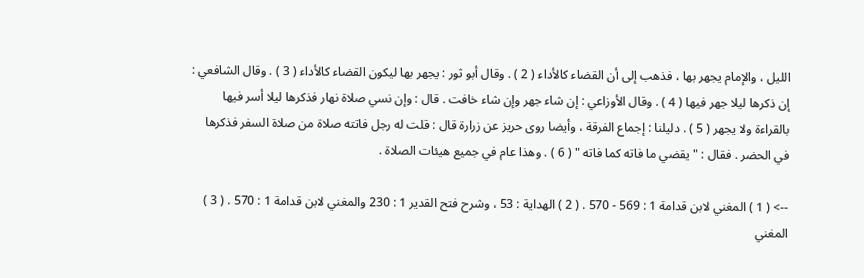الليل ، والإمام يجهر بها ، فذهب إلى أن القضاء كالأداء ( 2 ) . وقال أبو ثور : يجهر بها ليكون القضاء كالأداء ( 3 ) . وقال الشافعي : إن ذكرها ليلا جهر فيها ( 4 ) . وقال الأوزاعي : إن شاء جهر وإن شاء خافت . قال : وإن نسي صلاة نهار فذكرها ليلا أسر فيها بالقراءة ولا يجهر ( 5 ) . دليلنا : إجماع الفرقة ، وأيضا روى حريز عن زرارة قال : قلت له رجل فاتته صلاة من صلاة السفر فذكرها في الحضر . فقال : " يقضي ما فاته كما فاته " ( 6 ) . وهذا عام في جميع هيئات الصلاة .

--> ( 1 ) المغني لابن قدامة 1 : 569 - 570 . ( 2 ) الهداية : 53 ، وشرح فتح القدير 1 : 230 والمغني لابن قدامة 1 : 570 . ( 3 ) المغني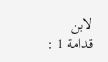لابن قدامة 1 :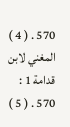570 . ( 4 ) المغني لابن قدامة 1 : 570 . ( 5 )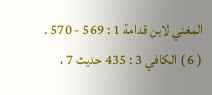المغني لابن قدامة 1 : 569 - 570 . ( 6 ) الكافي 3 : 435 حديث 7 ،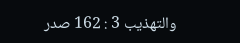والتهذيب 3 : 162 صدر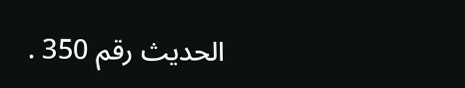الحديث رقم 350 .